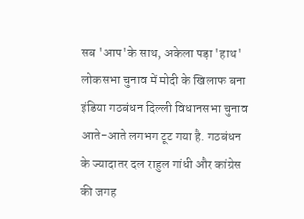सब 'आप'के साथ, अकेला पड़ा 'हाथ'
लोकसभा चुनाव में मोदी के खिलाफ बना इंडिया गठबंधन दिल्ली विधानसभा चुनाव आते-आते लगभग टूट गया है. गठबंधन के ज्यादातर दल राहुल गांधी और कांग्रेस की जगह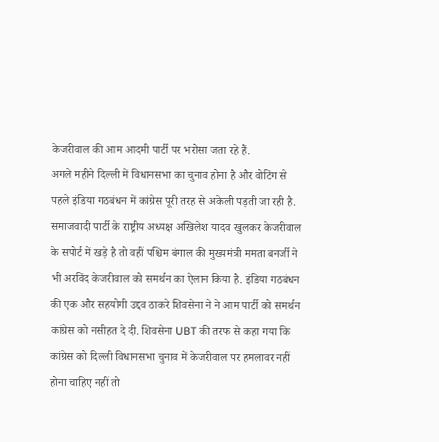केजरीवाल की आम आदमी पार्टी पर भरोसा जता रहे हैं.
अगले महीने दिल्ली में विधानसभा का चुनाव होना है और वोटिंग से पहले इंडिया गठबंधन में कांग्रेस पूरी तरह से अकेली पड़ती जा रही है. समाजवादी पार्टी के राष्ट्रीय अध्यक्ष अखिलेश यादव खुलकर केजरीवाल के सपोर्ट में खड़े है तो वहीं पश्चिम बंगाल की मुख्यमंत्री ममता बनर्जी ने भी अरविंद केजरीवाल को समर्थन का ऐलान किया है. इंडिया गठबंधन की एक और सहयोगी उद्दव ठाकरे शिवसेना ने ने आम पार्टी को समर्थन कांग्रेस को नसीहत दे दी. शिवसेना UBT की तरफ से कहा गया कि कांग्रेस को दिल्ली विधानसभा चुनाव में केजरीवाल पर हमलावर नहीं होना चाहिए नहीं तो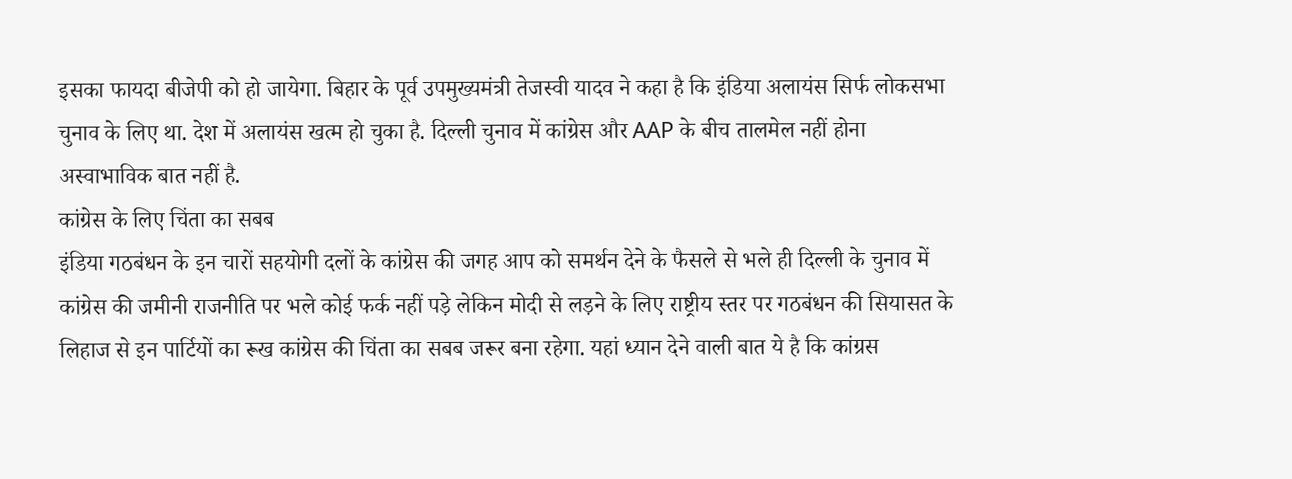इसका फायदा बीजेपी को हो जायेगा. बिहार के पूर्व उपमुख्यमंत्री तेजस्वी यादव ने कहा है कि इंडिया अलायंस सिर्फ लोकसभा चुनाव के लिए था. देश में अलायंस खत्म हो चुका है. दिल्ली चुनाव में कांग्रेस और AAP के बीच तालमेल नहीं होना अस्वाभाविक बात नहीं है.
कांग्रेस के लिए चिंता का सबब
इंडिया गठबंधन के इन चारों सहयोगी दलों के कांग्रेस की जगह आप को समर्थन देने के फैसले से भले ही दिल्ली के चुनाव में कांग्रेस की जमीनी राजनीति पर भले कोई फर्क नहीं पड़े लेकिन मोदी से लड़ने के लिए राष्ट्रीय स्तर पर गठबंधन की सियासत के लिहाज से इन पार्टियों का रूख कांग्रेस की चिंता का सबब जरूर बना रहेगा. यहां ध्यान देने वाली बात ये है कि कांग्रस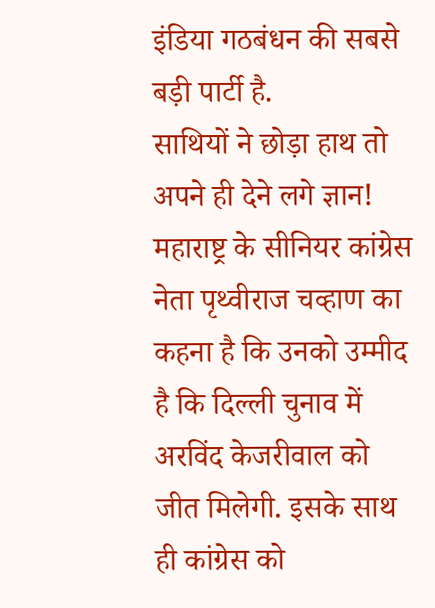इंडिया गठबंधन की सबसे बड़ी पार्टी है.
साथियों ने छोड़ा हाथ तो अपने ही देने लगे ज्ञान!
महाराष्ट्र के सीनियर कांग्रेस नेता पृथ्वीराज चव्हाण का कहना है कि उनको उम्मीद है कि दिल्ली चुनाव में अरविंद केजरीवाल को जीत मिलेगी. इसके साथ ही कांग्रेस को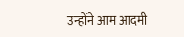उन्होंने आम आदमी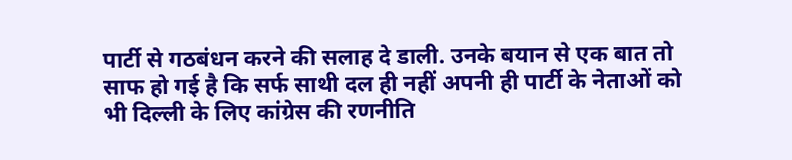पार्टी से गठबंधन करने की सलाह दे डाली. उनके बयान से एक बात तो साफ हो गई है कि सर्फ साथी दल ही नहीं अपनी ही पार्टी के नेताओं को भी दिल्ली के लिए कांग्रेस की रणनीति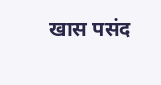खास पसंद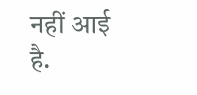नहीं आई है.